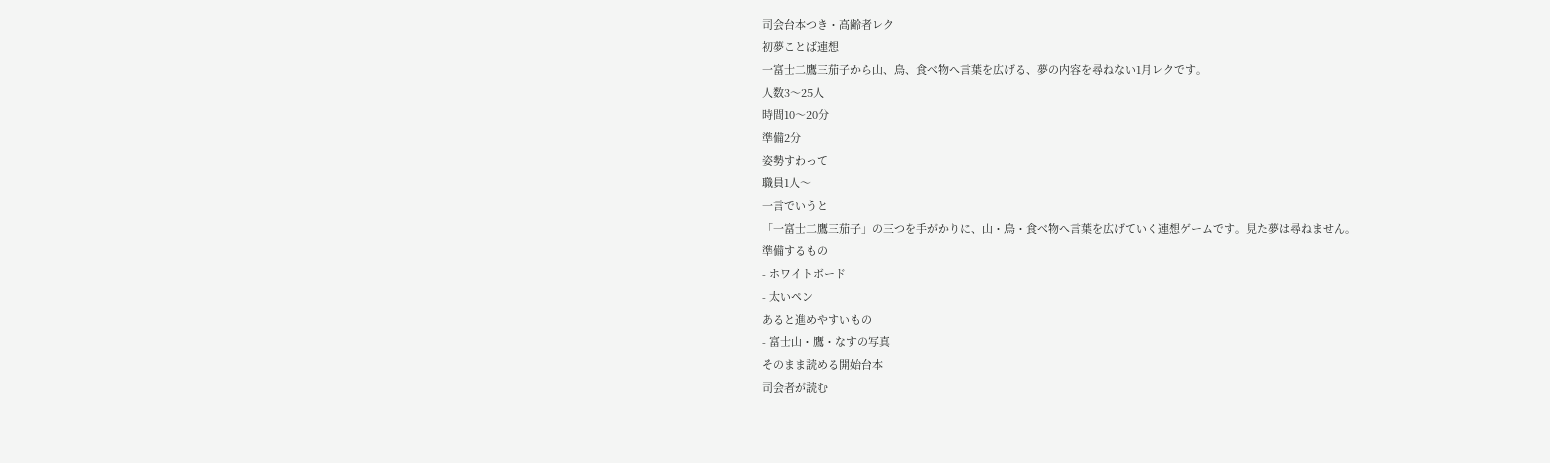司会台本つき・高齢者レク
初夢ことば連想
一富士二鷹三茄子から山、鳥、食べ物へ言葉を広げる、夢の内容を尋ねない1月レクです。
人数3〜25人
時間10〜20分
準備2分
姿勢すわって
職員1人〜
一言でいうと
「一富士二鷹三茄子」の三つを手がかりに、山・鳥・食べ物へ言葉を広げていく連想ゲームです。見た夢は尋ねません。
準備するもの
- ホワイトボード
- 太いペン
あると進めやすいもの
- 富士山・鷹・なすの写真
そのまま読める開始台本
司会者が読む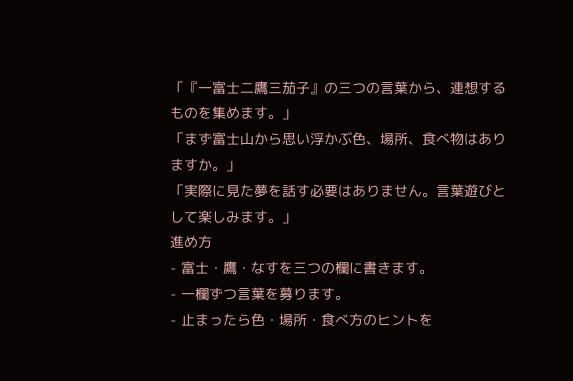「『一富士二鷹三茄子』の三つの言葉から、連想するものを集めます。」
「まず富士山から思い浮かぶ色、場所、食べ物はありますか。」
「実際に見た夢を話す必要はありません。言葉遊びとして楽しみます。」
進め方
- 富士・鷹・なすを三つの欄に書きます。
- 一欄ずつ言葉を募ります。
- 止まったら色・場所・食べ方のヒントを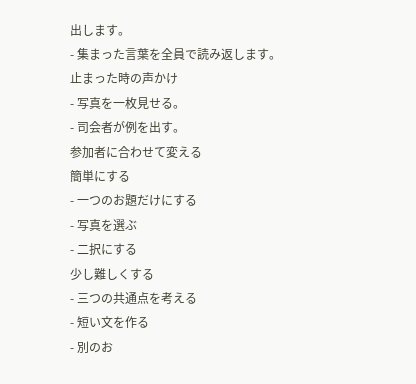出します。
- 集まった言葉を全員で読み返します。
止まった時の声かけ
- 写真を一枚見せる。
- 司会者が例を出す。
参加者に合わせて変える
簡単にする
- 一つのお題だけにする
- 写真を選ぶ
- 二択にする
少し難しくする
- 三つの共通点を考える
- 短い文を作る
- 別のお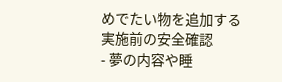めでたい物を追加する
実施前の安全確認
- 夢の内容や睡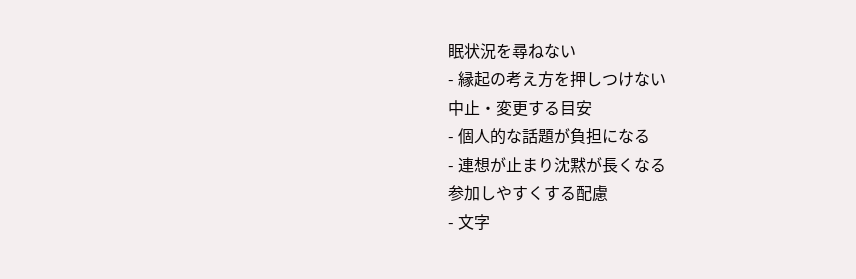眠状況を尋ねない
- 縁起の考え方を押しつけない
中止・変更する目安
- 個人的な話題が負担になる
- 連想が止まり沈黙が長くなる
参加しやすくする配慮
- 文字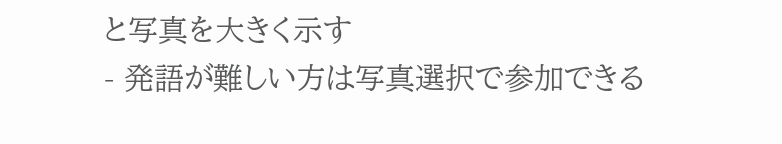と写真を大きく示す
- 発語が難しい方は写真選択で参加できる